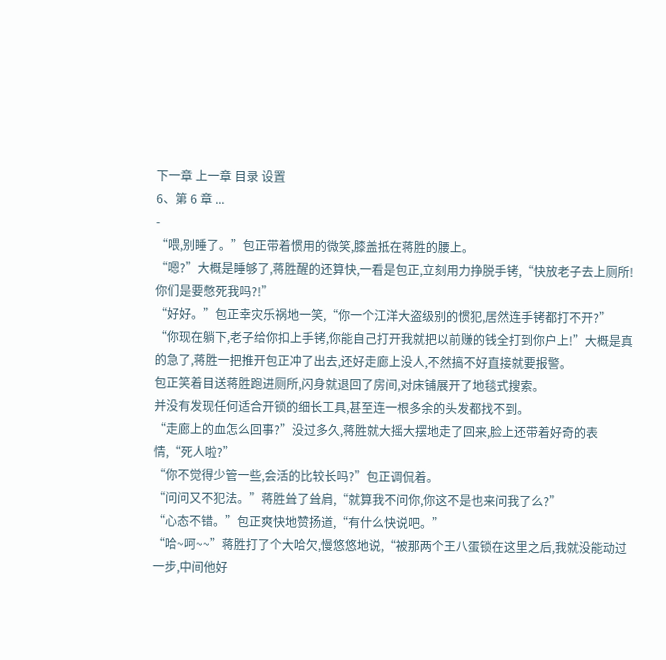下一章 上一章 目录 设置
6、第 6 章 ...
-
“喂,别睡了。”包正带着惯用的微笑,膝盖抵在蒋胜的腰上。
“嗯?”大概是睡够了,蒋胜醒的还算快,一看是包正,立刻用力挣脱手铐,“快放老子去上厕所!你们是要憋死我吗?!”
“好好。”包正幸灾乐祸地一笑,“你一个江洋大盗级别的惯犯,居然连手铐都打不开?”
“你现在躺下,老子给你扣上手铐,你能自己打开我就把以前赚的钱全打到你户上!”大概是真的急了,蒋胜一把推开包正冲了出去,还好走廊上没人,不然搞不好直接就要报警。
包正笑着目送蒋胜跑进厕所,闪身就退回了房间,对床铺展开了地毯式搜索。
并没有发现任何适合开锁的细长工具,甚至连一根多余的头发都找不到。
“走廊上的血怎么回事?”没过多久,蒋胜就大摇大摆地走了回来,脸上还带着好奇的表情,“死人啦?”
“你不觉得少管一些,会活的比较长吗?”包正调侃着。
“问问又不犯法。”蒋胜耸了耸肩,“就算我不问你,你这不是也来问我了么?”
“心态不错。”包正爽快地赞扬道,“有什么快说吧。”
“哈~呵~~”蒋胜打了个大哈欠,慢悠悠地说,“被那两个王八蛋锁在这里之后,我就没能动过一步,中间他好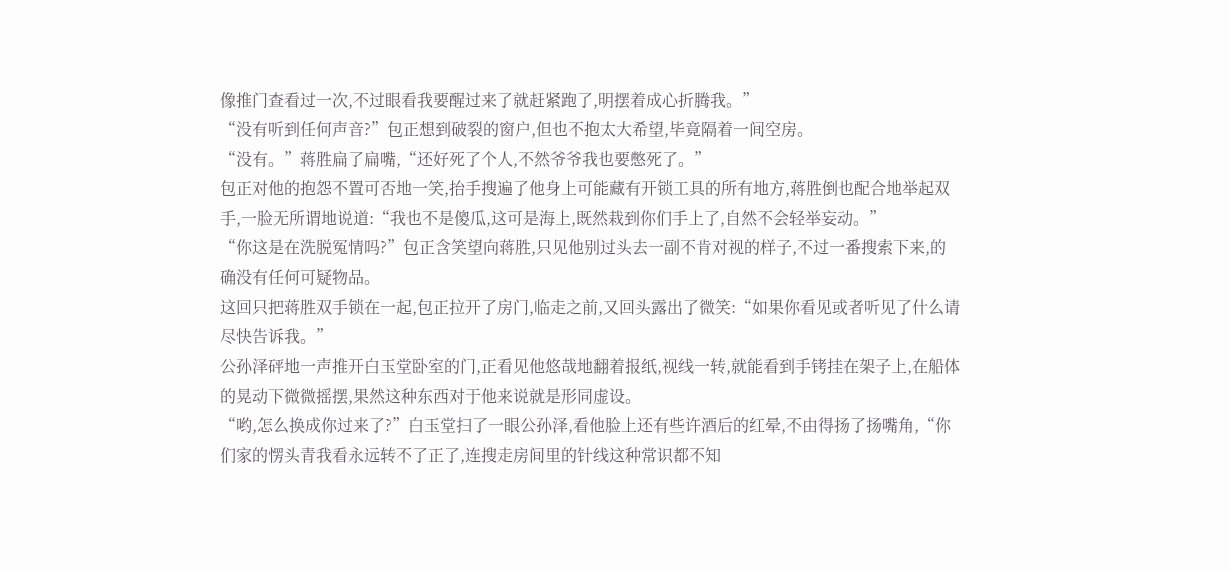像推门查看过一次,不过眼看我要醒过来了就赶紧跑了,明摆着成心折腾我。”
“没有听到任何声音?”包正想到破裂的窗户,但也不抱太大希望,毕竟隔着一间空房。
“没有。”蒋胜扁了扁嘴,“还好死了个人,不然爷爷我也要憋死了。”
包正对他的抱怨不置可否地一笑,抬手搜遍了他身上可能藏有开锁工具的所有地方,蒋胜倒也配合地举起双手,一脸无所谓地说道:“我也不是傻瓜,这可是海上,既然栽到你们手上了,自然不会轻举妄动。”
“你这是在洗脱冤情吗?”包正含笑望向蒋胜,只见他别过头去一副不肯对视的样子,不过一番搜索下来,的确没有任何可疑物品。
这回只把蒋胜双手锁在一起,包正拉开了房门,临走之前,又回头露出了微笑:“如果你看见或者听见了什么请尽快告诉我。”
公孙泽砰地一声推开白玉堂卧室的门,正看见他悠哉地翻着报纸,视线一转,就能看到手铐挂在架子上,在船体的晃动下微微摇摆,果然这种东西对于他来说就是形同虚设。
“哟,怎么换成你过来了?”白玉堂扫了一眼公孙泽,看他脸上还有些许酒后的红晕,不由得扬了扬嘴角,“你们家的愣头青我看永远转不了正了,连搜走房间里的针线这种常识都不知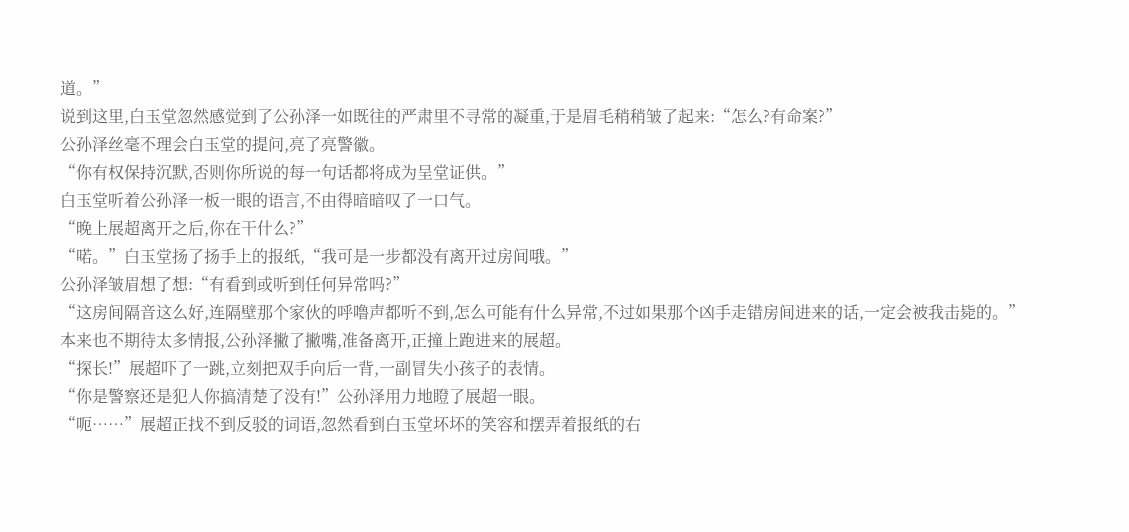道。”
说到这里,白玉堂忽然感觉到了公孙泽一如既往的严肃里不寻常的凝重,于是眉毛稍稍皱了起来:“怎么?有命案?”
公孙泽丝毫不理会白玉堂的提问,亮了亮警徽。
“你有权保持沉默,否则你所说的每一句话都将成为呈堂证供。”
白玉堂听着公孙泽一板一眼的语言,不由得暗暗叹了一口气。
“晚上展超离开之后,你在干什么?”
“喏。”白玉堂扬了扬手上的报纸,“我可是一步都没有离开过房间哦。”
公孙泽皱眉想了想:“有看到或听到任何异常吗?”
“这房间隔音这么好,连隔壁那个家伙的呼噜声都听不到,怎么可能有什么异常,不过如果那个凶手走错房间进来的话,一定会被我击毙的。”
本来也不期待太多情报,公孙泽撇了撇嘴,准备离开,正撞上跑进来的展超。
“探长!”展超吓了一跳,立刻把双手向后一背,一副冒失小孩子的表情。
“你是警察还是犯人你搞清楚了没有!”公孙泽用力地瞪了展超一眼。
“呃……”展超正找不到反驳的词语,忽然看到白玉堂坏坏的笑容和摆弄着报纸的右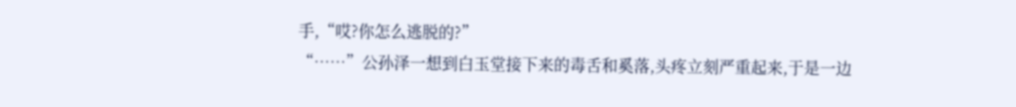手,“哎?你怎么逃脱的?”
“……”公孙泽一想到白玉堂接下来的毒舌和奚落,头疼立刻严重起来,于是一边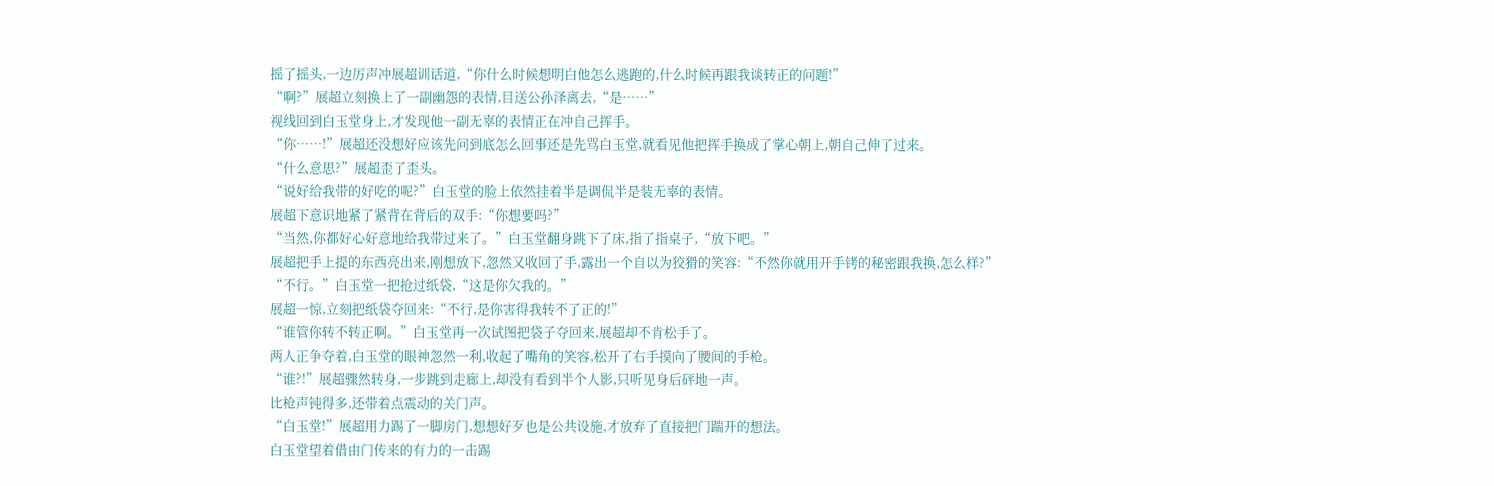摇了摇头,一边厉声冲展超训话道,“你什么时候想明白他怎么逃跑的,什么时候再跟我谈转正的问题!”
“啊?”展超立刻换上了一副幽怨的表情,目送公孙泽离去,“是……”
视线回到白玉堂身上,才发现他一副无辜的表情正在冲自己挥手。
“你……!”展超还没想好应该先问到底怎么回事还是先骂白玉堂,就看见他把挥手换成了掌心朝上,朝自己伸了过来。
“什么意思?”展超歪了歪头。
“说好给我带的好吃的呢?”白玉堂的脸上依然挂着半是调侃半是装无辜的表情。
展超下意识地紧了紧背在背后的双手:“你想要吗?”
“当然,你都好心好意地给我带过来了。”白玉堂翻身跳下了床,指了指桌子,“放下吧。”
展超把手上提的东西亮出来,刚想放下,忽然又收回了手,露出一个自以为狡猾的笑容:“不然你就用开手铐的秘密跟我换,怎么样?”
“不行。”白玉堂一把抢过纸袋,“这是你欠我的。”
展超一惊,立刻把纸袋夺回来:“不行,是你害得我转不了正的!”
“谁管你转不转正啊。”白玉堂再一次试图把袋子夺回来,展超却不肯松手了。
两人正争夺着,白玉堂的眼神忽然一利,收起了嘴角的笑容,松开了右手摸向了腰间的手枪。
“谁?!”展超骤然转身,一步跳到走廊上,却没有看到半个人影,只听见身后砰地一声。
比枪声钝得多,还带着点震动的关门声。
“白玉堂!”展超用力踢了一脚房门,想想好歹也是公共设施,才放弃了直接把门踹开的想法。
白玉堂望着借由门传来的有力的一击踢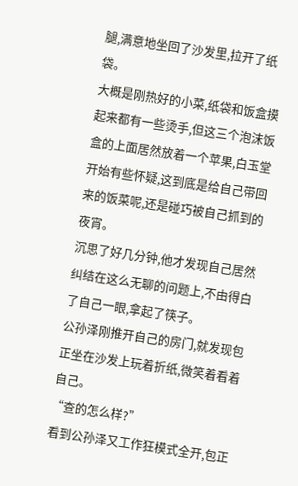腿,满意地坐回了沙发里,拉开了纸袋。
大概是刚热好的小菜,纸袋和饭盒摸起来都有一些烫手,但这三个泡沫饭盒的上面居然放着一个苹果,白玉堂开始有些怀疑,这到底是给自己带回来的饭菜呢,还是碰巧被自己抓到的夜宵。
沉思了好几分钟,他才发现自己居然纠结在这么无聊的问题上,不由得白了自己一眼,拿起了筷子。
公孙泽刚推开自己的房门,就发现包正坐在沙发上玩着折纸,微笑着看着自己。
“查的怎么样?”
看到公孙泽又工作狂模式全开,包正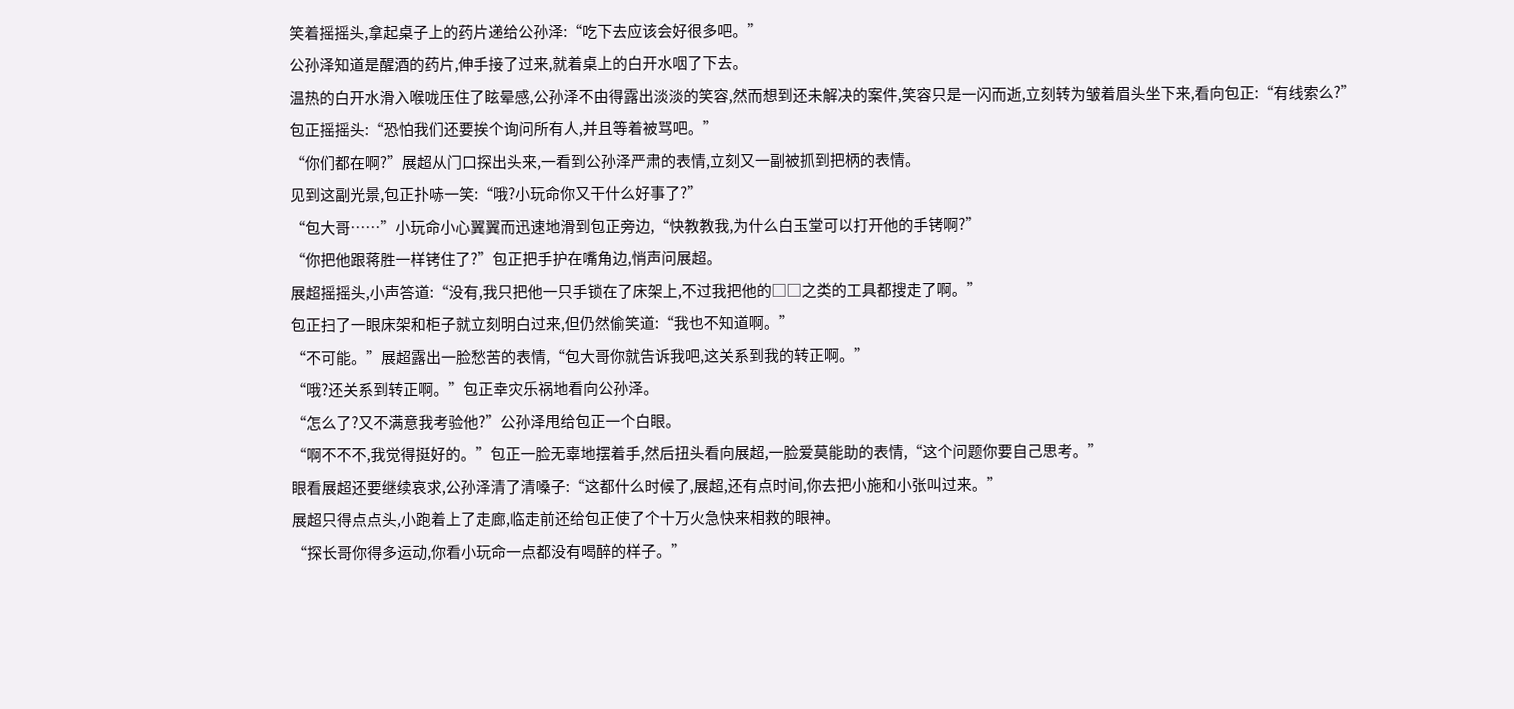笑着摇摇头,拿起桌子上的药片递给公孙泽:“吃下去应该会好很多吧。”
公孙泽知道是醒酒的药片,伸手接了过来,就着桌上的白开水咽了下去。
温热的白开水滑入喉咙压住了眩晕感,公孙泽不由得露出淡淡的笑容,然而想到还未解决的案件,笑容只是一闪而逝,立刻转为皱着眉头坐下来,看向包正:“有线索么?”
包正摇摇头:“恐怕我们还要挨个询问所有人,并且等着被骂吧。”
“你们都在啊?”展超从门口探出头来,一看到公孙泽严肃的表情,立刻又一副被抓到把柄的表情。
见到这副光景,包正扑哧一笑:“哦?小玩命你又干什么好事了?”
“包大哥……”小玩命小心翼翼而迅速地滑到包正旁边,“快教教我,为什么白玉堂可以打开他的手铐啊?”
“你把他跟蒋胜一样铐住了?”包正把手护在嘴角边,悄声问展超。
展超摇摇头,小声答道:“没有,我只把他一只手锁在了床架上,不过我把他的□□之类的工具都搜走了啊。”
包正扫了一眼床架和柜子就立刻明白过来,但仍然偷笑道:“我也不知道啊。”
“不可能。”展超露出一脸愁苦的表情,“包大哥你就告诉我吧,这关系到我的转正啊。”
“哦?还关系到转正啊。”包正幸灾乐祸地看向公孙泽。
“怎么了?又不满意我考验他?”公孙泽甩给包正一个白眼。
“啊不不不,我觉得挺好的。”包正一脸无辜地摆着手,然后扭头看向展超,一脸爱莫能助的表情,“这个问题你要自己思考。”
眼看展超还要继续哀求,公孙泽清了清嗓子:“这都什么时候了,展超,还有点时间,你去把小施和小张叫过来。”
展超只得点点头,小跑着上了走廊,临走前还给包正使了个十万火急快来相救的眼神。
“探长哥你得多运动,你看小玩命一点都没有喝醉的样子。”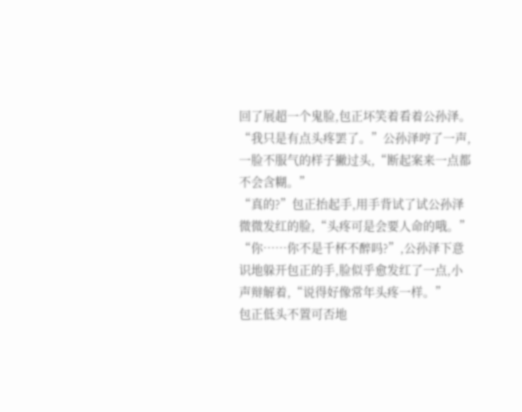回了展超一个鬼脸,包正坏笑着看着公孙泽。
“我只是有点头疼罢了。”公孙泽哼了一声,一脸不服气的样子撇过头,“断起案来一点都不会含糊。”
“真的?”包正抬起手,用手背试了试公孙泽微微发红的脸,“头疼可是会要人命的哦。”
“你……你不是千杯不醉吗?”,公孙泽下意识地躲开包正的手,脸似乎愈发红了一点,小声辩解着,“说得好像常年头疼一样。”
包正低头不置可否地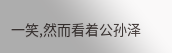一笑,然而看着公孙泽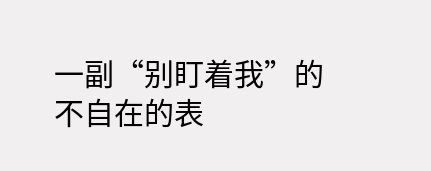一副“别盯着我”的不自在的表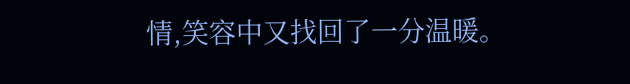情,笑容中又找回了一分温暖。